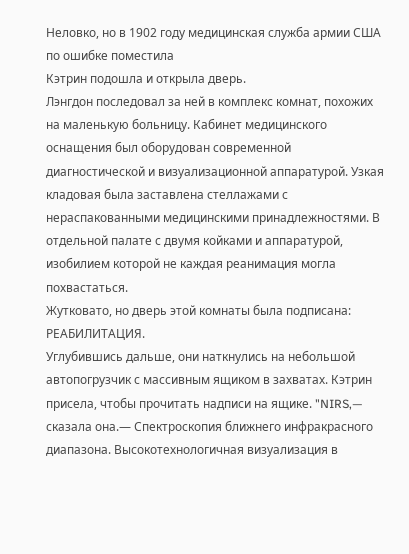Неловко, но в 1902 году медицинская служба армии США по ошибке поместила
Кэтрин подошла и открыла дверь.
Лэнгдон последовал за ней в комплекс комнат, похожих на маленькую больницу. Кабинет медицинского оснащения был оборудован современной диагностической и визуализационной аппаратурой. Узкая кладовая была заставлена стеллажами с нераспакованными медицинскими принадлежностями. В отдельной палате с двумя койками и аппаратурой, изобилием которой не каждая реанимация могла похвастаться.
Жутковато, но дверь этой комнаты была подписана: РЕАБИЛИТАЦИЯ.
Углубившись дальше, они наткнулись на небольшой автопогрузчик с массивным ящиком в захватах. Кэтрин присела, чтобы прочитать надписи на ящике. "NIRS,— сказала она.— Спектроскопия ближнего инфракрасного диапазона. Высокотехнологичная визуализация в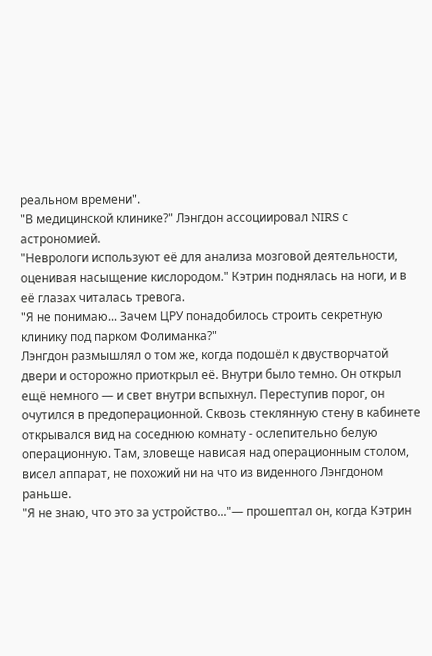реальном времени".
"В медицинской клинике?" Лэнгдон ассоциировал NIRS с астрономией.
"Неврологи используют её для анализа мозговой деятельности, оценивая насыщение кислородом." Кэтрин поднялась на ноги, и в её глазах читалась тревога.
"Я не понимаю... Зачем ЦРУ понадобилось строить секретную клинику под парком Фолиманка?"
Лэнгдон размышлял о том же, когда подошёл к двустворчатой двери и осторожно приоткрыл её. Внутри было темно. Он открыл ещё немного — и свет внутри вспыхнул. Переступив порог, он очутился в предоперационной. Сквозь стеклянную стену в кабинете открывался вид на соседнюю комнату - ослепительно белую операционную. Там, зловеще нависая над операционным столом, висел аппарат, не похожий ни на что из виденного Лэнгдоном раньше.
"Я не знаю, что это за устройство..."— прошептал он, когда Кэтрин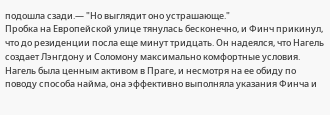подошла сзади.— "Но выглядит оно устрашающе."
Пробка на Европейской улице тянулась бесконечно, и Финч прикинул, что до резиденции посла еще минут тридцать. Он надеялся, что Нагель создает Лэнгдону и Соломону максимально комфортные условия.
Нагель была ценным активом в Праге, и несмотря на ее обиду по поводу способа найма, она эффективно выполняла указания Финча и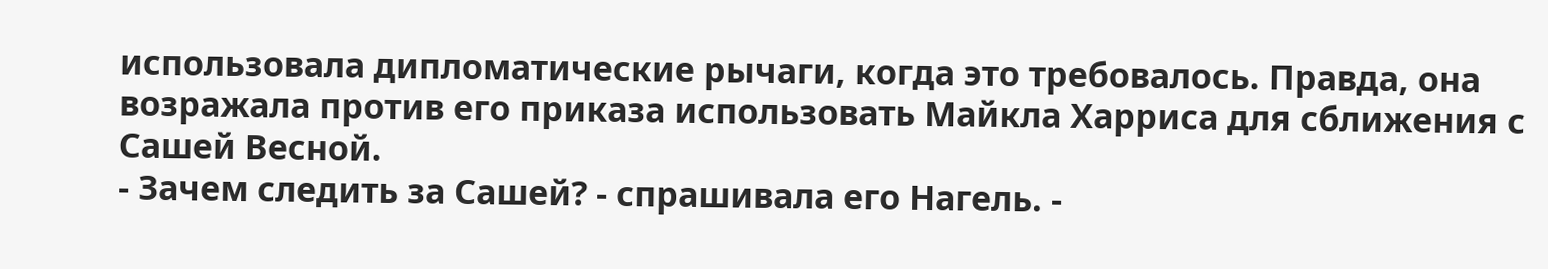использовала дипломатические рычаги, когда это требовалось. Правда, она возражала против его приказа использовать Майкла Харриса для сближения с Сашей Весной.
- Зачем следить за Сашей? - спрашивала его Нагель. -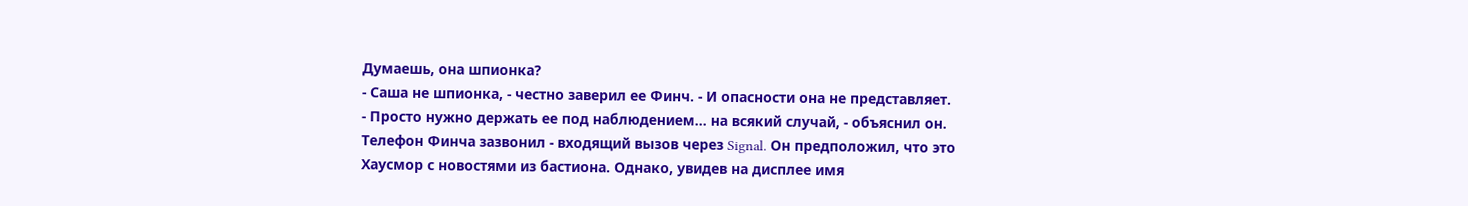Думаешь, она шпионка?
- Саша не шпионка, - честно заверил ее Финч. - И опасности она не представляет.
- Просто нужно держать ее под наблюдением... на всякий случай, - объяснил он.
Телефон Финча зазвонил - входящий вызов через Signal. Он предположил, что это Хаусмор с новостями из бастиона. Однако, увидев на дисплее имя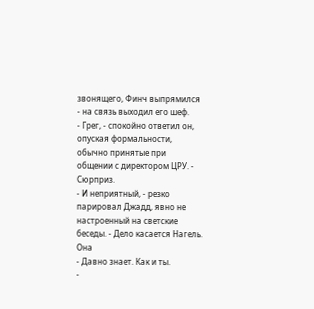звонящего, Финч выпрямился - на связь выходил его шеф.
- Грег, - спокойно ответил он, опуская формальности, обычно принятые при общении с директором ЦРУ. - Сюрприз.
- И неприятный, - резко парировал Джадд, явно не настроенный на светские беседы. - Дело касается Нагель. Она
- Давно знает. Как и ты.
-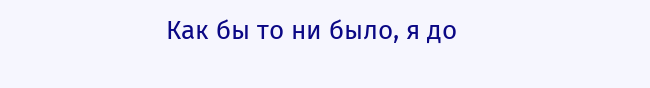Как бы то ни было, я до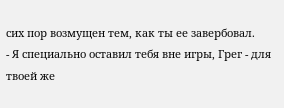сих пор возмущен тем, как ты ее завербовал.
- Я специально оставил тебя вне игры, Грег - для твоей же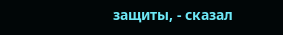защиты, - сказал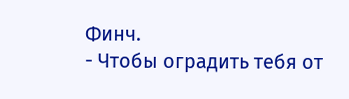Финч.
- Чтобы оградить тебя от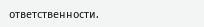ответственности.